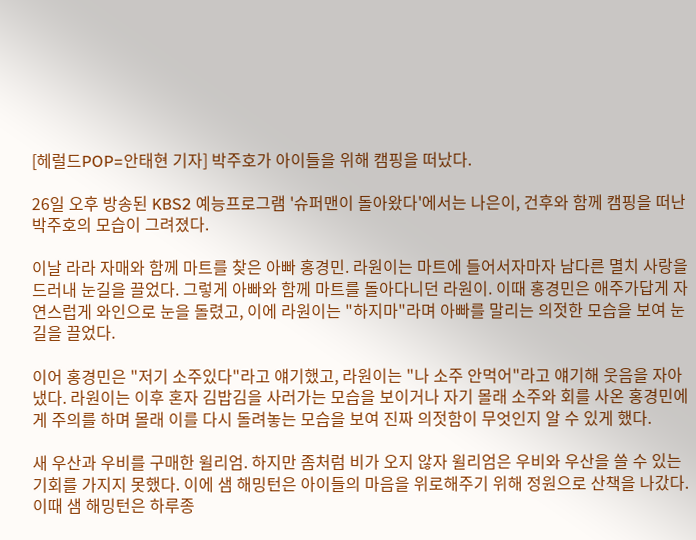[헤럴드POP=안태현 기자] 박주호가 아이들을 위해 캠핑을 떠났다.

26일 오후 방송된 KBS2 예능프로그램 '슈퍼맨이 돌아왔다'에서는 나은이, 건후와 함께 캠핑을 떠난 박주호의 모습이 그려졌다.

이날 라라 자매와 함께 마트를 찾은 아빠 홍경민. 라원이는 마트에 들어서자마자 남다른 멸치 사랑을 드러내 눈길을 끌었다. 그렇게 아빠와 함께 마트를 돌아다니던 라원이. 이때 홍경민은 애주가답게 자연스럽게 와인으로 눈을 돌렸고, 이에 라원이는 "하지마"라며 아빠를 말리는 의젓한 모습을 보여 눈길을 끌었다.

이어 홍경민은 "저기 소주있다"라고 얘기했고, 라원이는 "나 소주 안먹어"라고 얘기해 웃음을 자아냈다. 라원이는 이후 혼자 김밥김을 사러가는 모습을 보이거나 자기 몰래 소주와 회를 사온 홍경민에게 주의를 하며 몰래 이를 다시 돌려놓는 모습을 보여 진짜 의젓함이 무엇인지 알 수 있게 했다.

새 우산과 우비를 구매한 윌리엄. 하지만 좀처럼 비가 오지 않자 윌리엄은 우비와 우산을 쓸 수 있는 기회를 가지지 못했다. 이에 샘 해밍턴은 아이들의 마음을 위로해주기 위해 정원으로 산책을 나갔다. 이때 샘 해밍턴은 하루종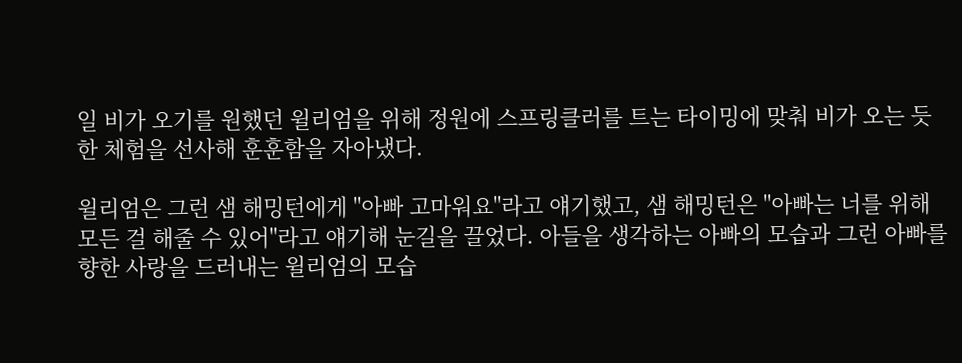일 비가 오기를 원했던 윌리엄을 위해 정원에 스프링클러를 트는 타이밍에 맞춰 비가 오는 듯한 체험을 선사해 훈훈함을 자아냈다.

윌리엄은 그런 샘 해밍턴에게 "아빠 고마워요"라고 얘기했고, 샘 해밍턴은 "아빠는 너를 위해 모든 걸 해줄 수 있어"라고 얘기해 눈길을 끌었다. 아들을 생각하는 아빠의 모습과 그런 아빠를 향한 사랑을 드러내는 윌리엄의 모습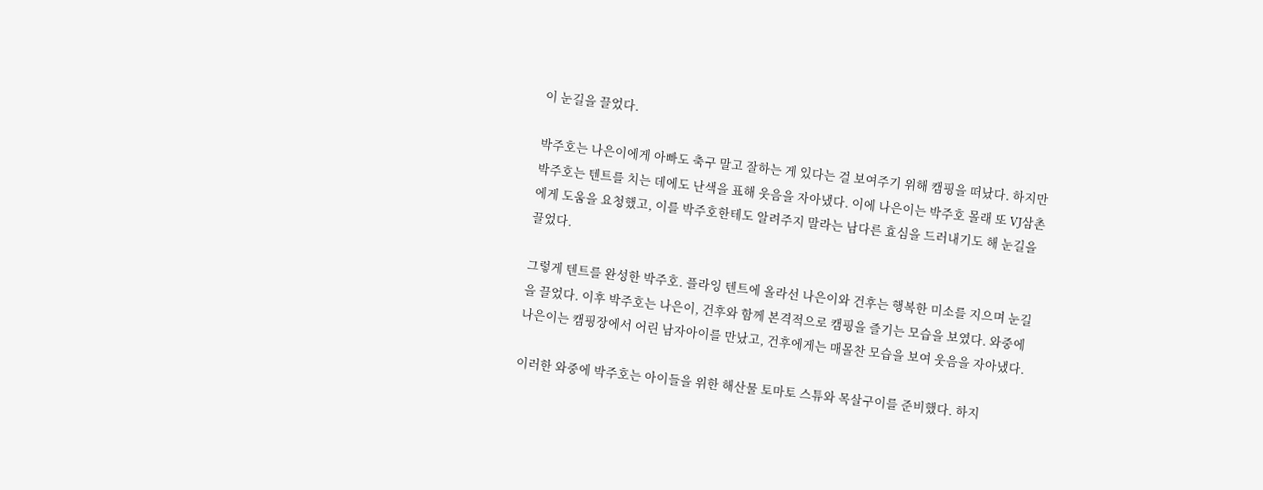이 눈길을 끌었다.

박주호는 나은이에게 아빠도 축구 말고 잘하는 게 있다는 걸 보여주기 위해 캠핑을 떠났다. 하지만 박주호는 텐트를 치는 데에도 난색을 표해 웃음을 자아냈다. 이에 나은이는 박주호 몰래 또 VJ삼촌에게 도움을 요청했고, 이를 박주호한테도 알려주지 말라는 남다른 효심을 드러내기도 해 눈길을 끌었다.

그렇게 텐트를 완성한 박주호. 플라잉 텐트에 올라선 나은이와 건후는 행복한 미소를 지으며 눈길을 끌었다. 이후 박주호는 나은이, 건후와 함께 본격적으로 캠핑을 즐기는 모습을 보였다. 와중에 나은이는 캠핑장에서 어린 남자아이를 만났고, 건후에게는 매몰찬 모습을 보여 웃음을 자아냈다.

이러한 와중에 박주호는 아이들을 위한 해산물 토마토 스튜와 목살구이를 준비했다. 하지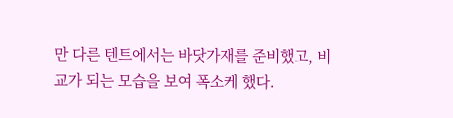만 다른 텐트에서는 바닷가재를 준비했고, 비교가 되는 모습을 보여 폭소케 했다.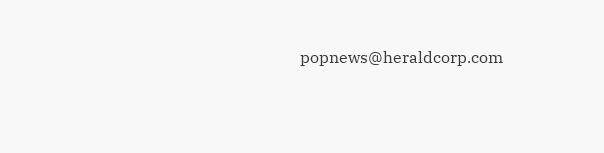popnews@heraldcorp.com